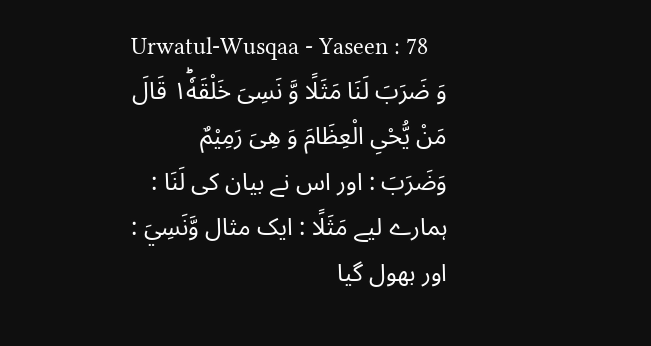Urwatul-Wusqaa - Yaseen : 78
وَ ضَرَبَ لَنَا مَثَلًا وَّ نَسِیَ خَلْقَهٗ١ؕ قَالَ مَنْ یُّحْیِ الْعِظَامَ وَ هِیَ رَمِیْمٌ
وَضَرَبَ : اور اس نے بیان کی لَنَا : ہمارے لیے مَثَلًا : ایک مثال وَّنَسِيَ : اور بھول گیا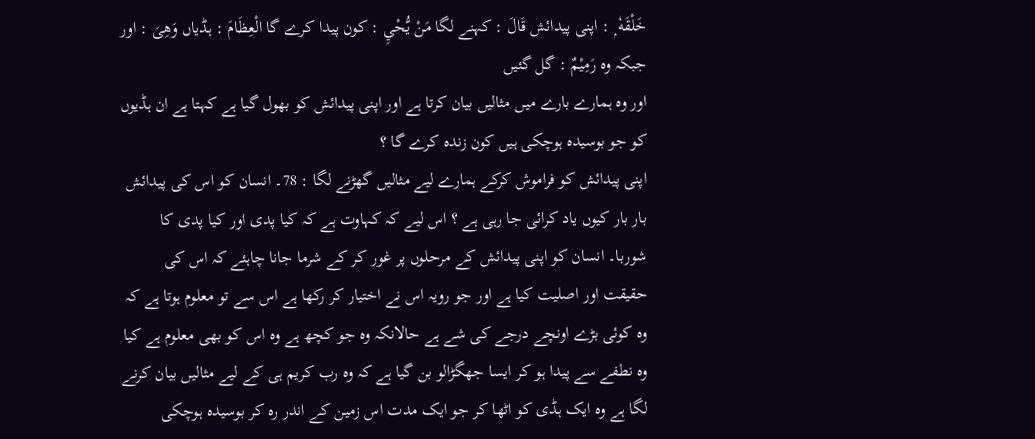خَلْقَهٗ ۭ : اپنی پیدائش قَالَ : کہنے لگا مَنْ يُّحْيِ : کون پیدا کرے گا الْعِظَامَ : ہڈیاں وَهِىَ : اور جبکہ وہ رَمِيْمٌ : گل گئیں
اور وہ ہمارے بارے میں مثالیں بیان کرتا ہے اور اپنی پیدائش کو بھول گیا ہے کہتا ہے ان ہڈیوں کو جو بوسیدہ ہوچکی ہیں کون زندہ کرے گا ؟
اپنی پیدائش کو فراموش کرکے ہمارے لیے مثالیں گھڑنے لگا : 78۔ انسان کو اس کی پیدائش بار بار کیوں یاد کرائی جا رہی ہے ؟ اس لیے کہ کہاوت ہے کہ کیا پدی اور کیا پدی کا شوربا۔ انسان کو اپنی پیدائش کے مرحلوں پر غور کر کے شرما جانا چاہئے کہ اس کی حقیقت اور اصلیت کیا ہے اور جو رویہ اس نے اختیار کر رکھا ہے اس سے تو معلوم ہوتا ہے کہ وہ کوئی بڑے اونچے درجے کی شے ہے حالانکہ وہ جو کچھ ہے وہ اس کو بھی معلوم ہے کیا وہ نطفے سے پیدا ہو کر ایسا جھگڑالو بن گیا ہے کہ وہ رب کریم ہی کے لیے مثالیں بیان کرنے لگا ہے وہ ایک ہڈی کو اٹھا کر جو ایک مدت اس زمین کے اندر رہ کر بوسیدہ ہوچکی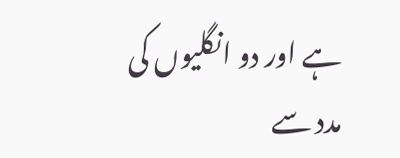ہے اور دو انگلیوں کی مدد سے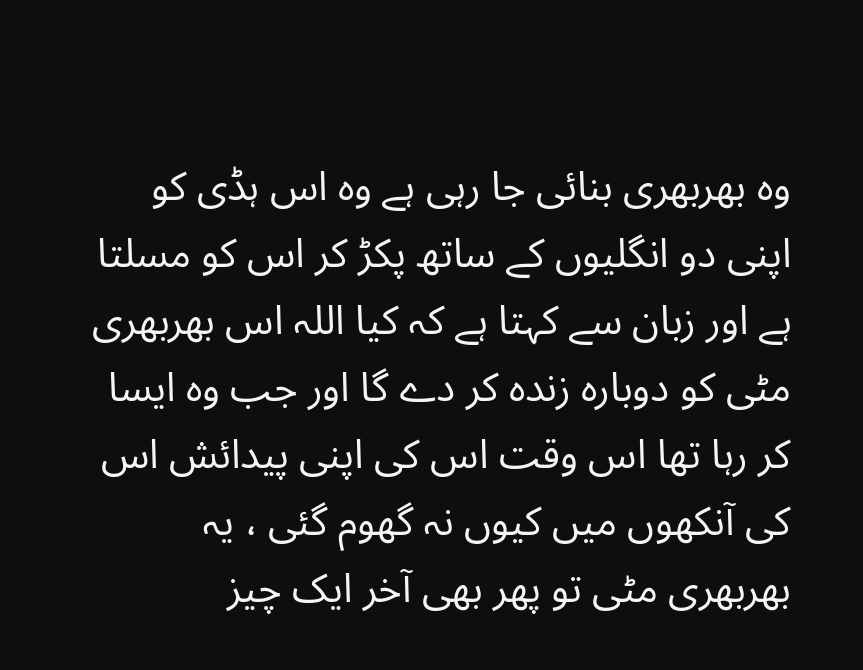وہ بھربھری بنائی جا رہی ہے وہ اس ہڈی کو اپنی دو انگلیوں کے ساتھ پکڑ کر اس کو مسلتا ہے اور زبان سے کہتا ہے کہ کیا اللہ اس بھربھری مٹی کو دوبارہ زندہ کر دے گا اور جب وہ ایسا کر رہا تھا اس وقت اس کی اپنی پیدائش اس کی آنکھوں میں کیوں نہ گھوم گئی ، یہ بھربھری مٹی تو پھر بھی آخر ایک چیز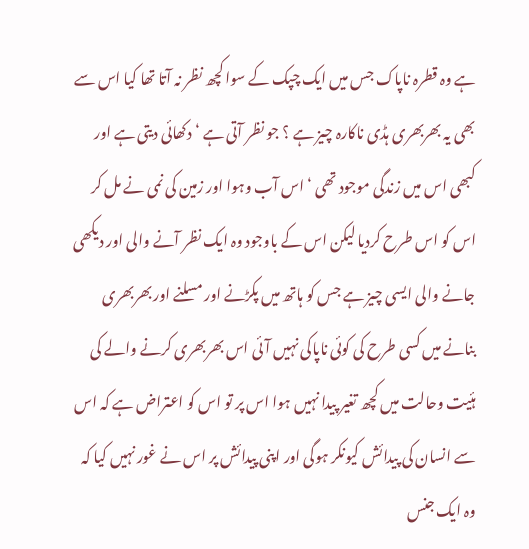ہے وہ قطرہ ناپاک جس میں ایک چپک کے سوا کچھ نظر نہ آتا تھا کیا اس سے بھی یہ بھربھری ہڈی ناکارہ چیز ہے ؟ جو نظر آتی ہے ‘ دکھائی دیتی ہے اور کبھی اس میں زندگی موجود تھی ‘ اس آب وہوا اور زمین کی نمی نے مل کر اس کو اس طرح کردیا لیکن اس کے باوجود وہ ایک نظر آنے والی اور دیکھی جانے والی ایسی چیز ہے جس کو ہاتھ میں پکڑنے اور مسلنے اور بھربھری بنانے میں کسی طرح کی کوئی ناپاکی نہیں آئی اس بھربھری کرنے والے کی ہئیت وحالت میں کچھ تغیر پیدا نہیں ہوا اس پر تو اس کو اعتراض ہے کہ اس سے انسان کی پیدائش کیونکر ہوگی اور اپنی پیدائش پر اس نے غور نہیں کیا کہ وہ ایک جنس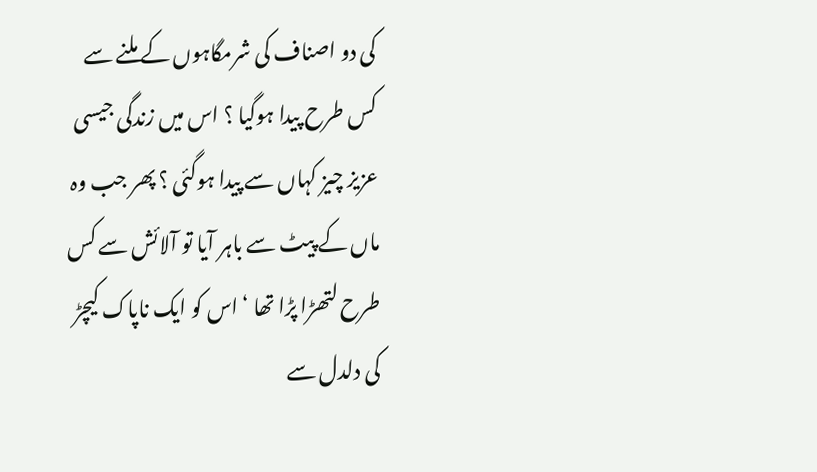کی دو اصناف کی شرمگاہوں کے ملنے سے کس طرح پیدا ہوگیا ؟ اس میں زندگی جیسی عزیز چیز کہاں سے پیدا ہوگئی ؟ پھر جب وہ ماں کے پیٹ سے باہر آیا تو آلائش سے کس طرح لتھڑا پڑا تھا ‘ اس کو ایک ناپاک کیچڑ کی دلدل سے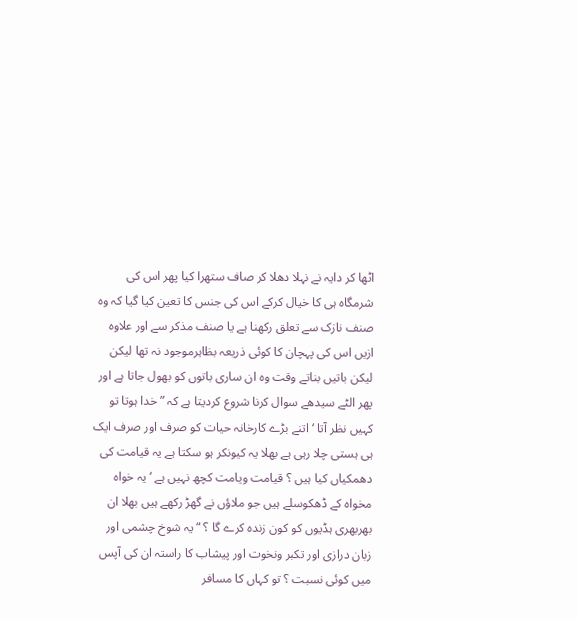اٹھا کر دایہ نے نہلا دھلا کر صاف ستھرا کیا پھر اس کی شرمگاہ ہی کا خیال کرکے اس کی جنس کا تعین کیا گیا کہ وہ صنف نازک سے تعلق رکھنا ہے یا صنف مذکر سے اور علاوہ ازیں اس کی پہچان کا کوئی ذریعہ بظاہرموجود نہ تھا لیکن لیکن باتیں بناتے وقت وہ ان ساری باتوں کو بھول جاتا ہے اور پھر الٹے سیدھے سوال کرنا شروع کردیتا ہے کہ ” خدا ہوتا تو کہیں نظر آتا ‘ اتنے بڑے کارخانہ حیات کو صرف اور صرف ایک ہی ہستی چلا رہی ہے بھلا یہ کیونکر ہو سکتا ہے یہ قیامت کی دھمکیاں کیا ہیں ؟ قیامت ویامت کچھ نہیں ہے ‘ یہ خواہ مخواہ کے ڈھکوسلے ہیں جو ملاؤں نے گھڑ رکھے ہیں بھلا ان بھربھری ہڈیوں کو کون زندہ کرے گا ؟ “ یہ شوخ چشمی اور زبان درازی اور تکبر ونخوت اور پیشاب کا راستہ ان کی آپس میں کوئی نسبت ؟ تو کہاں کا مسافر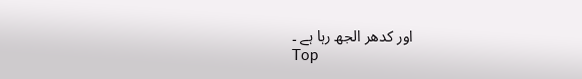اور کدھر الجھ رہا ہے ۔
Top